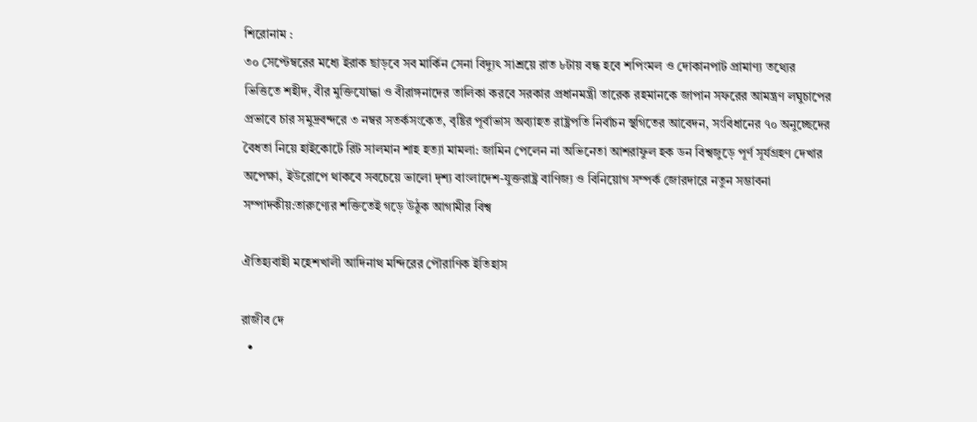শিরোনাম :
৩০ সেপ্টেম্বরের মধ্যে ইরাক ছাড়বে সব মার্কিন সেনা বিদ্যুৎ সাশ্রয়ে রাত ৮টায় বন্ধ হবে শপিংমল ও দোকানপাট প্রামাণ্য তথ্যের ভিত্তিতে শহীদ, বীর মুক্তিযোদ্ধা ও বীরাঙ্গনাদের তালিকা করবে সরকার প্রধানমন্ত্রী তারেক রহমানকে জাপান সফরের আমন্ত্রণ লঘুচাপের প্রভাবে চার সমুদ্রবন্দরে ৩ নম্বর সতর্কসংকেত, বৃষ্টির পূর্বাভাস অব্যাহত রাষ্ট্রপতি নির্বাচন স্থগিতের আবেদন, সংবিধানের ৭০ অনুচ্ছেদের বৈধতা নিয়ে হাইকোর্টে রিট সালমান শাহ হত্যা মামলা: জামিন পেলেন না অভিনেতা আশরাফুল হক ডন বিশ্বজুড়ে পূর্ণ সূর্যগ্রহণ দেখার অপেক্ষা, ইউরোপে থাকবে সবচেয়ে ভালো দৃশ্য বাংলাদেশ-যুক্তরাষ্ট্র বাণিজ্য ও বিনিয়োগ সম্পর্ক জোরদারে নতুন সম্ভাবনা সম্পাদকীয়:তারুণ্যের শক্তিতেই গড়ে উঠুক আগামীর বিশ্ব

ঐতিহ্যবাহী মহেশখালী আদিনাথ মন্দিরের পৌরাণিক ইতিহাস

রাজীব দে
  •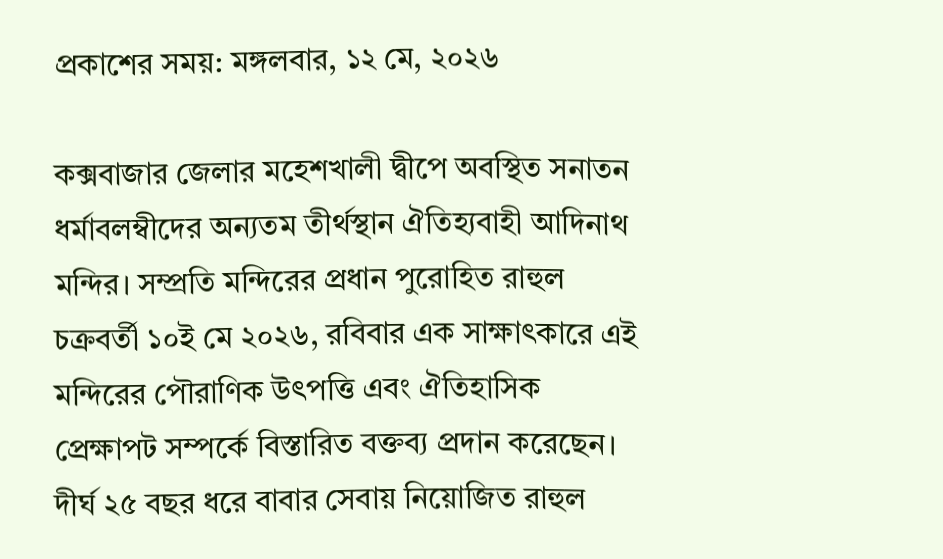প্রকাশের সময়: মঙ্গলবার, ১২ মে, ২০২৬

কক্সবাজার জেলার মহেশখালী দ্বীপে অবস্থিত সনাতন ধর্মাবলম্বীদের অন্যতম তীর্থস্থান ঐতিহ্যবাহী আদিনাথ মন্দির। সম্প্রতি মন্দিরের প্রধান পুরোহিত রাহুল চক্রবর্তী ১০ই মে ২০২৬, রবিবার এক সাক্ষাৎকারে এই মন্দিরের পৌরাণিক উৎপত্তি এবং ঐতিহাসিক প্রেক্ষাপট সম্পর্কে বিস্তারিত বক্তব্য প্রদান করেছেন। দীর্ঘ ২৫ বছর ধরে বাবার সেবায় নিয়োজিত রাহুল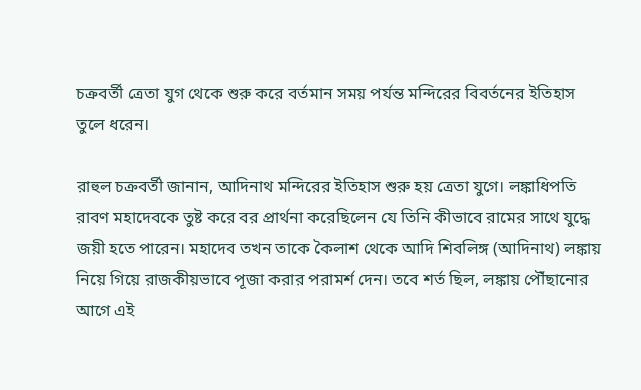চক্রবর্তী ত্রেতা যুগ থেকে শুরু করে বর্তমান সময় পর্যন্ত মন্দিরের বিবর্তনের ইতিহাস তুলে ধরেন।

রাহুল চক্রবর্তী জানান, আদিনাথ মন্দিরের ইতিহাস শুরু হয় ত্রেতা যুগে। লঙ্কাধিপতি রাবণ মহাদেবকে তুষ্ট করে বর প্রার্থনা করেছিলেন যে তিনি কীভাবে রামের সাথে যুদ্ধে জয়ী হতে পারেন। মহাদেব তখন তাকে কৈলাশ থেকে আদি শিবলিঙ্গ (আদিনাথ) লঙ্কায় নিয়ে গিয়ে রাজকীয়ভাবে পূজা করার পরামর্শ দেন। তবে শর্ত ছিল, লঙ্কায় পৌঁছানোর আগে এই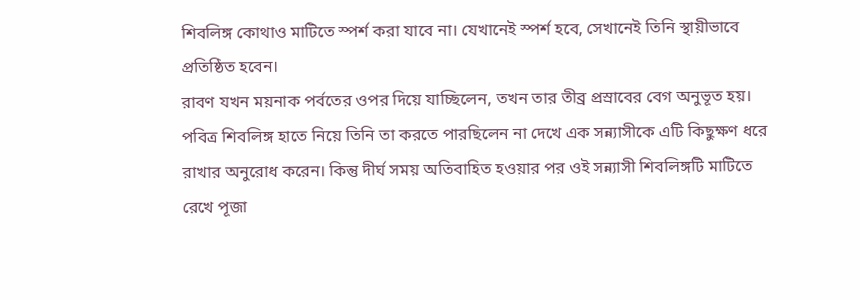শিবলিঙ্গ কোথাও মাটিতে স্পর্শ করা যাবে না। যেখানেই স্পর্শ হবে, সেখানেই তিনি স্থায়ীভাবে প্রতিষ্ঠিত হবেন।
রাবণ যখন ময়নাক পর্বতের ওপর দিয়ে যাচ্ছিলেন, তখন তার তীব্র প্রস্রাবের বেগ অনুভূত হয়। পবিত্র শিবলিঙ্গ হাতে নিয়ে তিনি তা করতে পারছিলেন না দেখে এক সন্ন্যাসীকে এটি কিছুক্ষণ ধরে রাখার অনুরোধ করেন। কিন্তু দীর্ঘ সময় অতিবাহিত হওয়ার পর ওই সন্ন্যাসী শিবলিঙ্গটি মাটিতে রেখে পূজা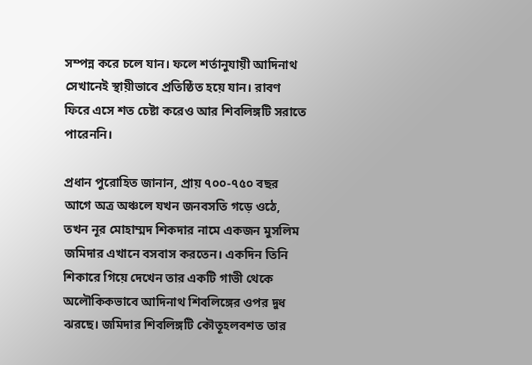সম্পন্ন করে চলে যান। ফলে শর্তানুযায়ী আদিনাথ সেখানেই স্থায়ীভাবে প্রতিষ্ঠিত হয়ে যান। রাবণ ফিরে এসে শত চেষ্টা করেও আর শিবলিঙ্গটি সরাতে পারেননি।

প্রধান পুরোহিত জানান, প্রায় ৭০০-৭৫০ বছর আগে অত্র অঞ্চলে যখন জনবসতি গড়ে ওঠে, তখন নূর মোহাম্মদ শিকদার নামে একজন মুসলিম জমিদার এখানে বসবাস করতেন। একদিন তিনি শিকারে গিয়ে দেখেন তার একটি গাভী থেকে অলৌকিকভাবে আদিনাথ শিবলিঙ্গের ওপর দুধ ঝরছে। জমিদার শিবলিঙ্গটি কৌতূহলবশত তার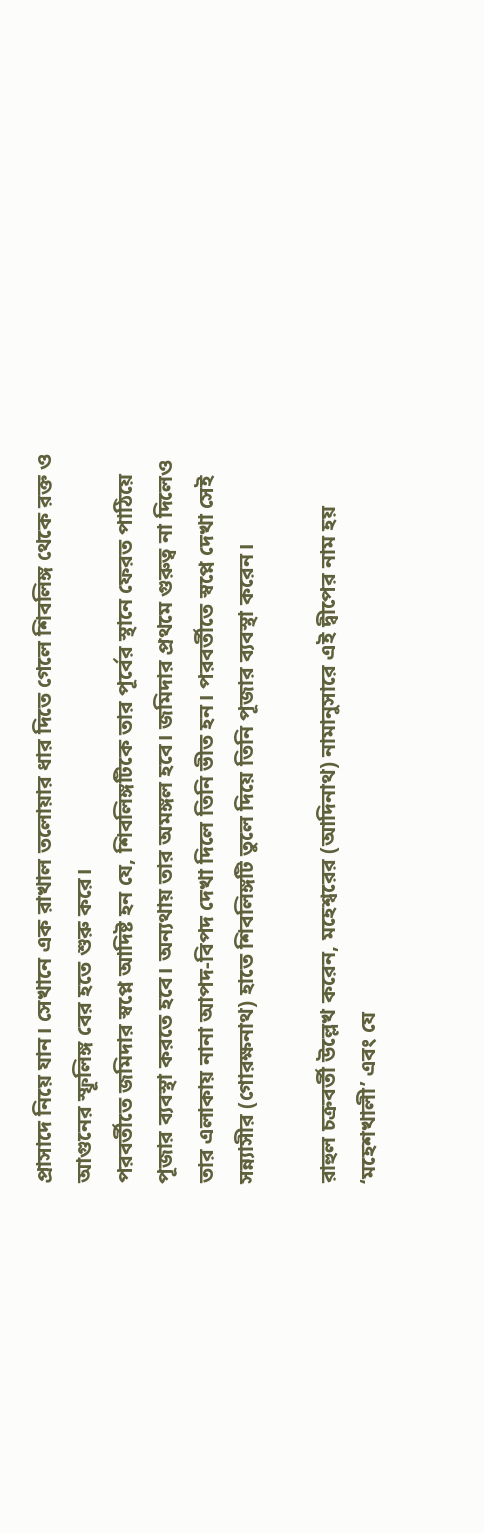প্রাসাদে নিয়ে যান। সেখানে এক রাখাল তলোয়ার ধার দিতে গেলে শিবলিঙ্গ থেকে রক্ত ও আগুনের স্ফূলিঙ্গ বের হতে শুরু করে।
পরবর্তীতে জমিদার স্বপ্নে আদিষ্ট হন যে, শিবলিঙ্গটিকে তার পূর্বের স্থানে ফেরত পাঠিয়ে পূজার ব্যবস্থা করতে হবে। অন্যথায় তার অমঙ্গল হবে। জমিদার প্রথমে গুরুত্ব না দিলেও তার এলাকায় নানা আপদ-বিপদ দেখা দিলে তিনি ভীত হন। পরবর্তীতে স্বপ্নে দেখা সেই সন্ন্যাসীর (গোরক্ষনাথ) হাতে শিবলিঙ্গটি তুলে দিয়ে তিনি পূজার ব্যবস্থা করেন।

রাহুল চক্রবর্তী উল্লেখ করেন, মহেশ্বরের (আদিনাথ) নামানুসারে এই দ্বীপের নাম হয় ‘মহেশখালী’ এবং যে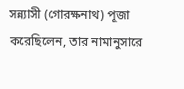সন্ন্যাসী (গোরক্ষনাথ) পূজা করেছিলেন, তার নামানুসারে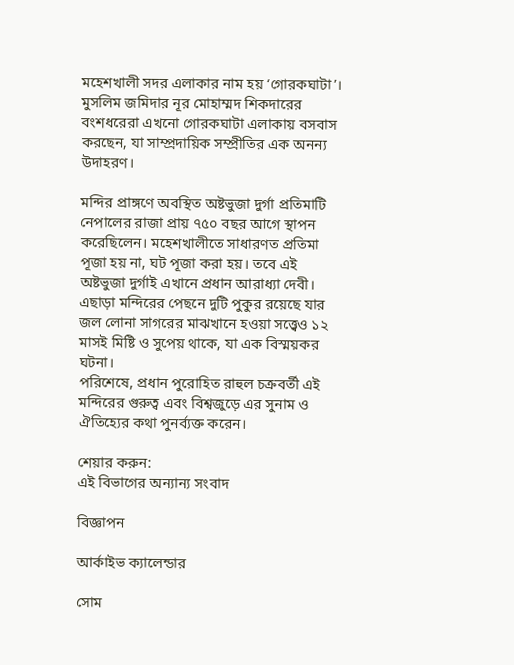মহেশখালী সদর এলাকার নাম হয় ‘গোরকঘাটা’। মুসলিম জমিদার নূর মোহাম্মদ শিকদারের বংশধরেরা এখনো গোরকঘাটা এলাকায় বসবাস করছেন, যা সাম্প্রদায়িক সম্প্রীতির এক অনন্য উদাহরণ।

মন্দির প্রাঙ্গণে অবস্থিত অষ্টভুজা দুর্গা প্রতিমাটি নেপালের রাজা প্রায় ৭৫০ বছর আগে স্থাপন করেছিলেন। মহেশখালীতে সাধারণত প্রতিমা পূজা হয় না, ঘট পূজা করা হয়। তবে এই অষ্টভুজা দুর্গাই এখানে প্রধান আরাধ্যা দেবী। এছাড়া মন্দিরের পেছনে দুটি পুকুর রয়েছে যার জল লোনা সাগরের মাঝখানে হওয়া সত্ত্বেও ১২ মাসই মিষ্টি ও সুপেয় থাকে, যা এক বিস্ময়কর ঘটনা।
পরিশেষে, প্রধান পুরোহিত রাহুল চক্রবর্তী এই মন্দিরের গুরুত্ব এবং বিশ্বজুড়ে এর সুনাম ও ঐতিহ্যের কথা পুনর্ব্যক্ত করেন।

শেয়ার করুন:
এই বিভাগের অন্যান্য সংবাদ

বিজ্ঞাপন

আর্কাইভ ক্যালেন্ডার

সোম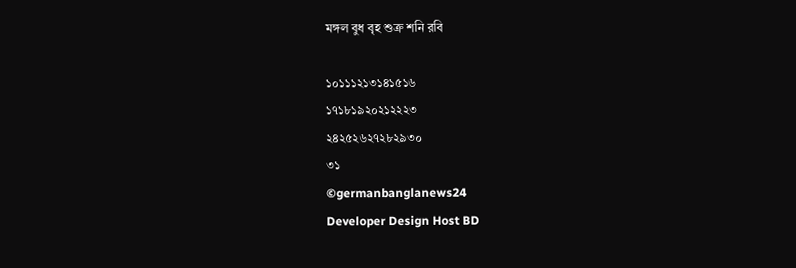মঙ্গল বুধ বৃহ শুক্র শনি রবি

১০১১১২১৩১৪১৫১৬
১৭১৮১৯২০২১২২২৩
২৪২৫২৬২৭২৮২৯৩০
৩১
©germanbanglanews24
Developer Design Host BD